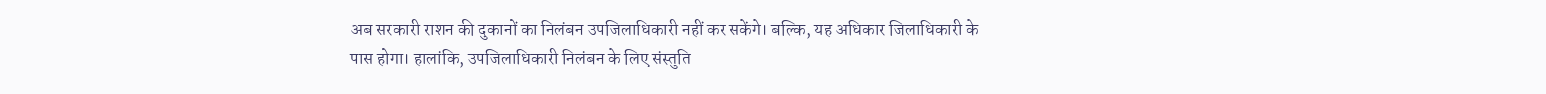अब सरकारी राशन की दुकानों का निलंबन उपजिलाधिकारी नहीं कर सकेंगे। बल्कि, यह अधिकार जिलाधिकारी के पास होगा। हालांकि, उपजिलाधिकारी निलंबन के लिए संस्तुति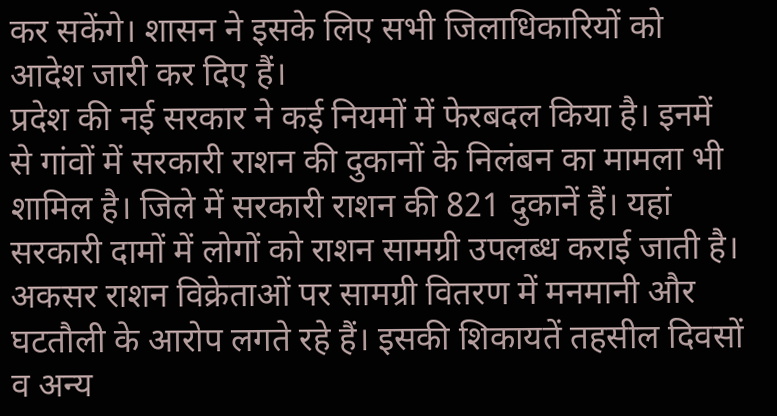कर सकेंगे। शासन ने इसके लिए सभी जिलाधिकारियों को आदेश जारी कर दिए हैं।
प्रदेश की नई सरकार ने कई नियमों में फेरबदल किया है। इनमें से गांवों में सरकारी राशन की दुकानों के निलंबन का मामला भी शामिल है। जिले में सरकारी राशन की 821 दुकानें हैं। यहां सरकारी दामों में लोगों को राशन सामग्री उपलब्ध कराई जाती है। अकसर राशन विक्रेताओं पर सामग्री वितरण में मनमानी और घटतौली के आरोप लगते रहे हैं। इसकी शिकायतें तहसील दिवसों व अन्य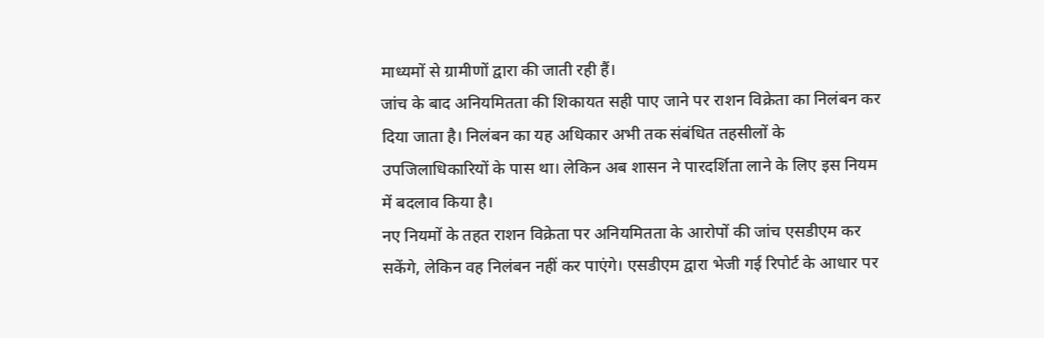माध्यमों से ग्रामीणों द्वारा की जाती रही हैं।
जांच के बाद अनियमितता की शिकायत सही पाए जाने पर राशन विक्रेता का निलंबन कर दिया जाता है। निलंबन का यह अधिकार अभी तक संबंधित तहसीलों के उपजिलाधिकारियों के पास था। लेकिन अब शासन ने पारदर्शिता लाने के लिए इस नियम में बदलाव किया है।
नए नियमों के तहत राशन विक्रेता पर अनियमितता के आरोपों की जांच एसडीएम कर सकेंगे, लेकिन वह निलंबन नहीं कर पाएंगे। एसडीएम द्वारा भेजी गई रिपोर्ट के आधार पर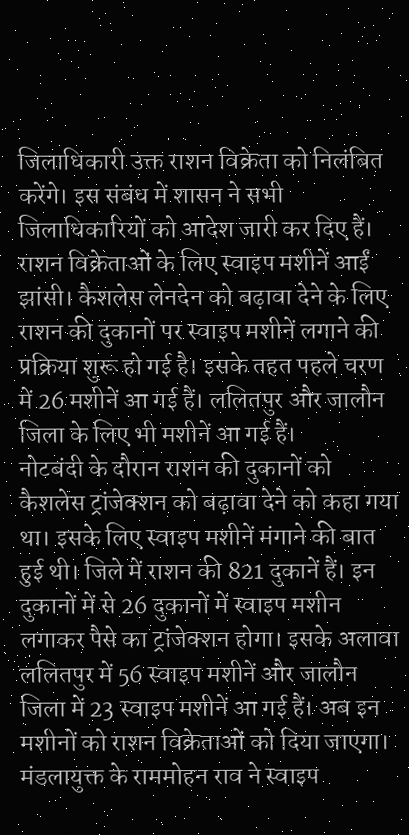जिलाधिकारी उक्त राशन विक्रेता को निलंबित करेंगे। इस संबंध में शासन ने सभी जिलाधिकारियों को आदेश जारी कर दिए हैं।
राशन विक्रेताओं के लिए स्वाइप मशीनें आईं
झांसी। कैशलेस लेनदेन को बढ़ावा देने के लिए राशन की दुकानों पर स्वाइप मशीनें लगाने की प्रक्रिया शुरू हो गई है। इसके तहत पहले चरण में 26 मशीनें आ गई हैं। ललितपुर और जालौन जिला के लिए भी मशीनें आ गई हैं।
नोटबंदी के दौरान राशन की दुकानों को कैशलेस ट्रांजेक्शन को बढ़ावा देने को कहा गया था। इसके लिए स्वाइप मशीनें मंगाने की बात हुई थी। जिले में राशन की 821 दुकानें हैं। इन दुकानों में से 26 दुकानों में स्वाइप मशीन लगाकर पैसे का ट्रांजेक्शन होगा। इसके अलावा ललितपुर में 56 स्वाइप मशीनें और जालौन जिला में 23 स्वाइप मशीनें आ गई हैं। अब इन मशीनों को राशन विक्रेताओं को दिया जाएगा।
मंडलायुक्त के राममोहन राव ने स्वाइप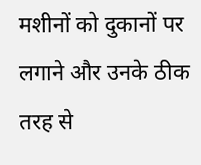मशीनों को दुकानों पर लगाने और उनके ठीक तरह से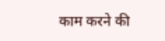काम करने की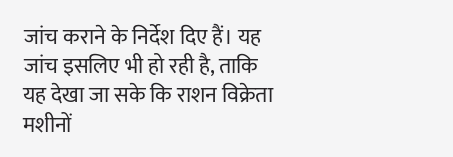जांच कराने के निर्देश दिए हैं। यह जांच इसलिए भी हो रही है, ताकि यह देखा जा सके कि राशन विक्रेता मशीनों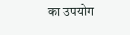का उपयोग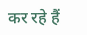कर रहे हैं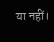या नहीं।